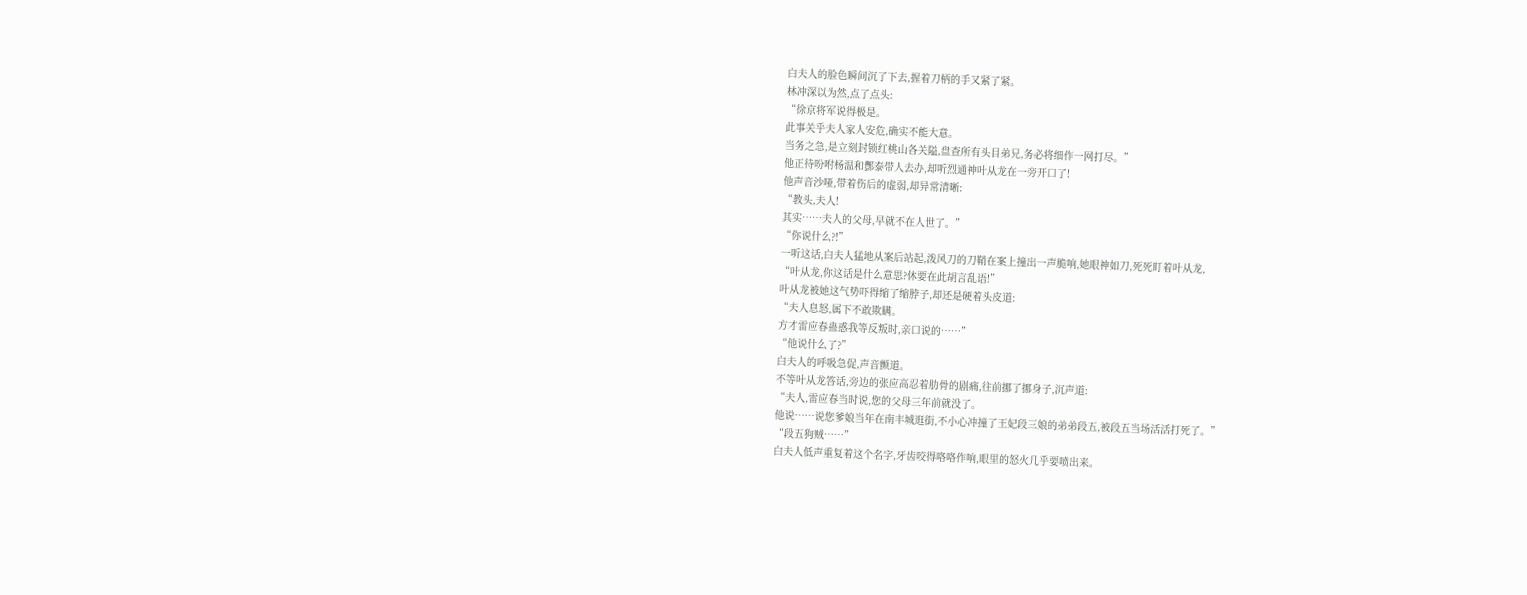白夫人的脸色瞬间沉了下去,握着刀柄的手又紧了紧。
林冲深以为然,点了点头:
“徐京将军说得极是。
此事关乎夫人家人安危,确实不能大意。
当务之急,是立刻封锁红桃山各关隘,盘查所有头目弟兄,务必将细作一网打尽。”
他正待吩咐杨温和酆泰带人去办,却听烈通神叶从龙在一旁开口了!
他声音沙哑,带着伤后的虚弱,却异常清晰:
“教头,夫人!
其实……夫人的父母,早就不在人世了。”
“你说什么?!”
一听这话,白夫人猛地从案后站起,泼风刀的刀鞘在案上撞出一声脆响,她眼神如刀,死死盯着叶从龙,
“叶从龙,你这话是什么意思?休要在此胡言乱语!”
叶从龙被她这气势吓得缩了缩脖子,却还是硬着头皮道:
“夫人息怒,属下不敢欺瞒。
方才雷应春蛊惑我等反叛时,亲口说的……”
“他说什么了?”
白夫人的呼吸急促,声音颤道。
不等叶从龙答话,旁边的张应高忍着肋骨的剧痛,往前挪了挪身子,沉声道:
“夫人,雷应春当时说,您的父母三年前就没了。
他说……说您爹娘当年在南丰城逛街,不小心冲撞了王妃段三娘的弟弟段五,被段五当场活活打死了。”
“段五狗贼……”
白夫人低声重复着这个名字,牙齿咬得咯咯作响,眼里的怒火几乎要喷出来。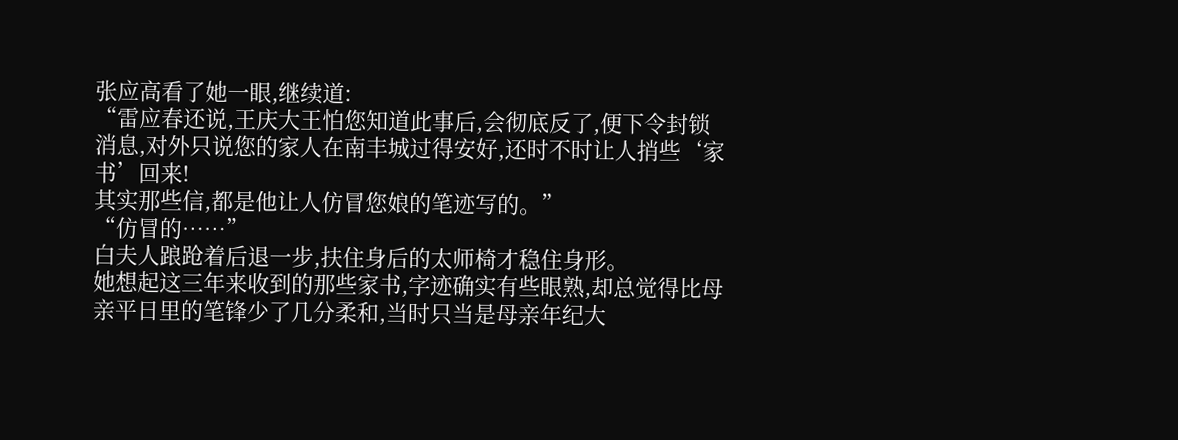张应高看了她一眼,继续道:
“雷应春还说,王庆大王怕您知道此事后,会彻底反了,便下令封锁消息,对外只说您的家人在南丰城过得安好,还时不时让人捎些‘家书’回来!
其实那些信,都是他让人仿冒您娘的笔迹写的。”
“仿冒的……”
白夫人踉跄着后退一步,扶住身后的太师椅才稳住身形。
她想起这三年来收到的那些家书,字迹确实有些眼熟,却总觉得比母亲平日里的笔锋少了几分柔和,当时只当是母亲年纪大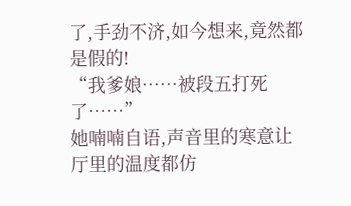了,手劲不济,如今想来,竟然都是假的!
“我爹娘……被段五打死了……”
她喃喃自语,声音里的寒意让厅里的温度都仿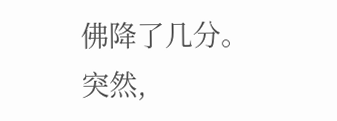佛降了几分。
突然,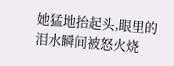她猛地抬起头,眼里的泪水瞬间被怒火烧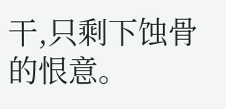干,只剩下蚀骨的恨意。